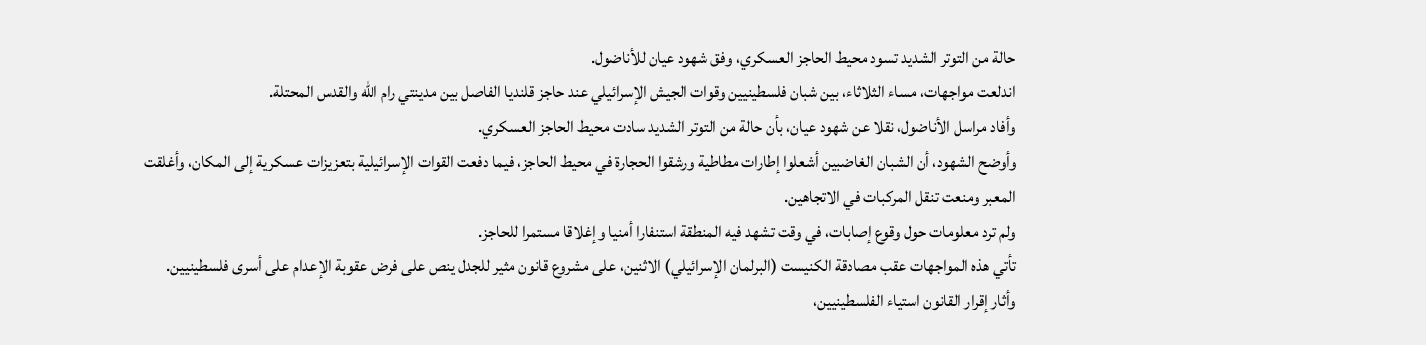حالة من التوتر الشديد تسود محيط الحاجز العسكري، وفق شهود عيان للأناضول.
اندلعت مواجهات، مساء الثلاثاء، بين شبان فلسطينيين وقوات الجيش الإسرائيلي عند حاجز قلنديا الفاصل بين مدينتي رام الله والقدس المحتلة.
وأفاد مراسل الأناضول، نقلا عن شهود عيان، بأن حالة من التوتر الشديد سادت محيط الحاجز العسكري.
وأوضح الشهود، أن الشبان الغاضبين أشعلوا إطارات مطاطية ورشقوا الحجارة في محيط الحاجز، فيما دفعت القوات الإسرائيلية بتعزيزات عسكرية إلى المكان، وأغلقت المعبر ومنعت تنقل المركبات في الاتجاهين.
ولم ترد معلومات حول وقوع إصابات، في وقت تشهد فيه المنطقة استنفارا أمنيا وإغلاقا مستمرا للحاجز.
تأتي هذه المواجهات عقب مصادقة الكنيست (البرلمان الإسرائيلي) الاثنين، على مشروع قانون مثير للجدل ينص على فرض عقوبة الإعدام على أسرى فلسطينيين.
وأثار إقرار القانون استياء الفلسطينيين،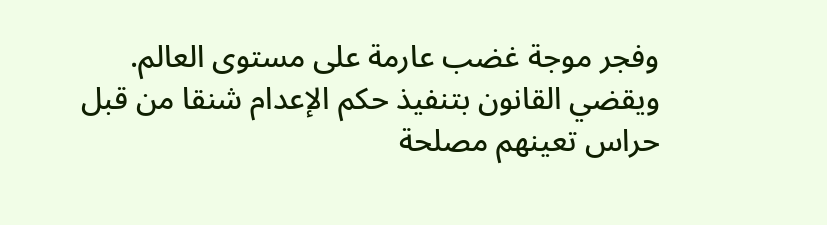وفجر موجة غضب عارمة على مستوى العالم.
ويقضي القانون بتنفيذ حكم الإعدام شنقا من قبل حراس تعينهم مصلحة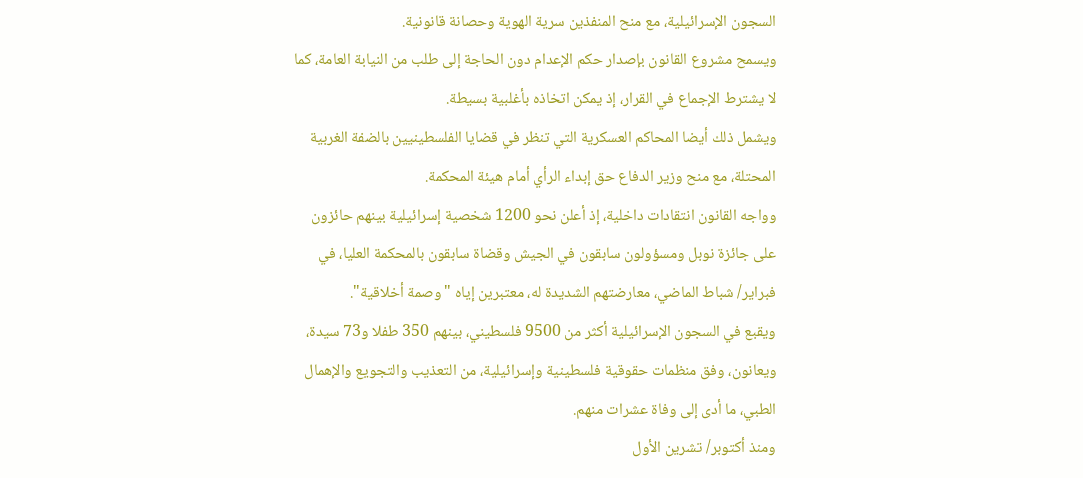السجون الإسرائيلية، مع منح المنفذين سرية الهوية وحصانة قانونية.
ويسمح مشروع القانون بإصدار حكم الإعدام دون الحاجة إلى طلب من النيابة العامة، كما لا يشترط الإجماع في القرار، إذ يمكن اتخاذه بأغلبية بسيطة.
ويشمل ذلك أيضا المحاكم العسكرية التي تنظر في قضايا الفلسطينيين بالضفة الغربية المحتلة، مع منح وزير الدفاع حق إبداء الرأي أمام هيئة المحكمة.
وواجه القانون انتقادات داخلية، إذ أعلن نحو 1200 شخصية إسرائيلية بينهم حائزون على جائزة نوبل ومسؤولون سابقون في الجيش وقضاة سابقون بالمحكمة العليا، في فبراير/ شباط الماضي، معارضتهم الشديدة له، معتبرين إياه "وصمة أخلاقية".
ويقبع في السجون الإسرائيلية أكثر من 9500 فلسطيني، بينهم 350 طفلا و73 سيدة، ويعانون، وفق منظمات حقوقية فلسطينية وإسرائيلية، من التعذيب والتجويع والإهمال الطبي، ما أدى إلى وفاة عشرات منهم.
ومنذ أكتوبر/ تشرين الأول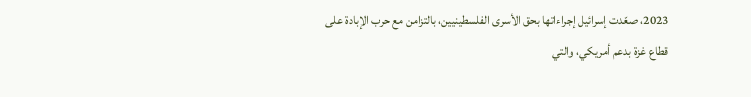2023، صعّدت إسرائيل إجراءاتها بحق الأسرى الفلسطينيين، بالتزامن مع حرب الإبادة على قطاع غزة بدعم أمريكي، والتي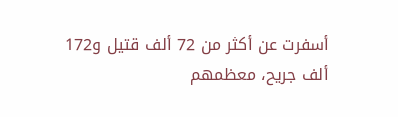أسفرت عن أكثر من 72 ألف قتيل و172 ألف جريح، معظمهم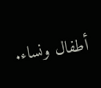أطفال ونساء.